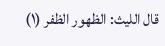قال الليث: الظهور الظفر (١)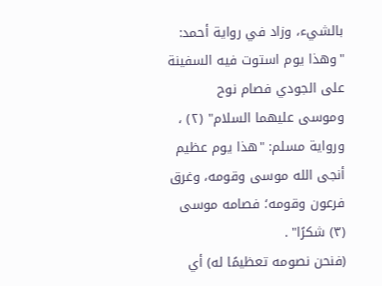بالشيء، وزاد في رواية أحمد: "وهذا يوم استوت فيه السفينة على الجودي فصام نوح وموسى عليهما السلام" (٢) ، ورواية مسلم: "هذا يوم عظيم أنجى الله موسى وقومه، وغرق فرعون وقومه؛ فصامه موسى (٣) شكرًا" .
(فنحن نصومه تعظيمًا له) أي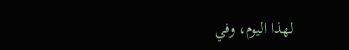لهذا اليوم، وفي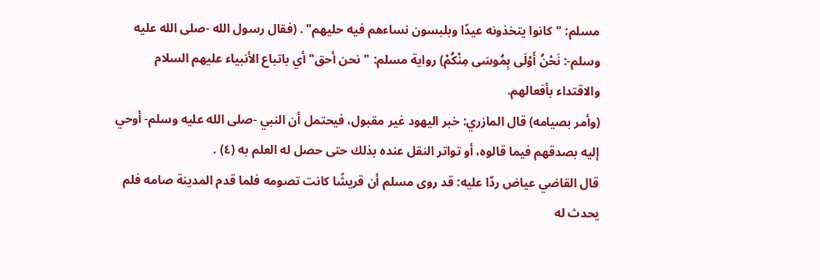مسلم: "كانوا يتخذونه عيدًا وبلبسون نساءهم فيه حليهم" . (فقال رسول الله -صلى الله عليه وسلم-: نَحْنُ أَوْلَى بِمُوسَى مِنْكُمْ) رواية مسلم: "نحن أحق" أي باتباع الأنبياء عليهم السلام والاقتداء بأفعالهم.
(وأمر بصيامه) قال المازري: خبر اليهود غير مقبول، فيحتمل أن النبي -صلى الله عليه وسلم- أوحي إليه بصدقهم فيما قالوه، أو تواتر النقل عنده بذلك حتى حصل له العلم به (٤) .
قال القاضي عياض ردّا عليه: قد روى مسلم أن قريشًا كانت تصومه فلما قدم المدينة صامه فلم يحدث له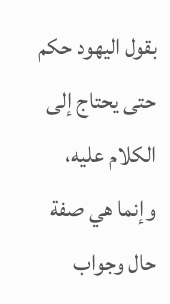بقول اليهود حكم حتى يحتاج إلى الكلام عليه، وإنما هي صفة حال وجواب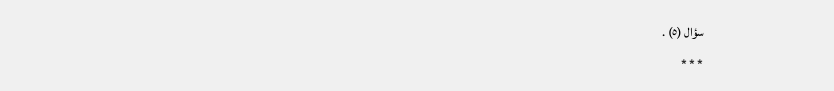سؤال (٥) .
* * *